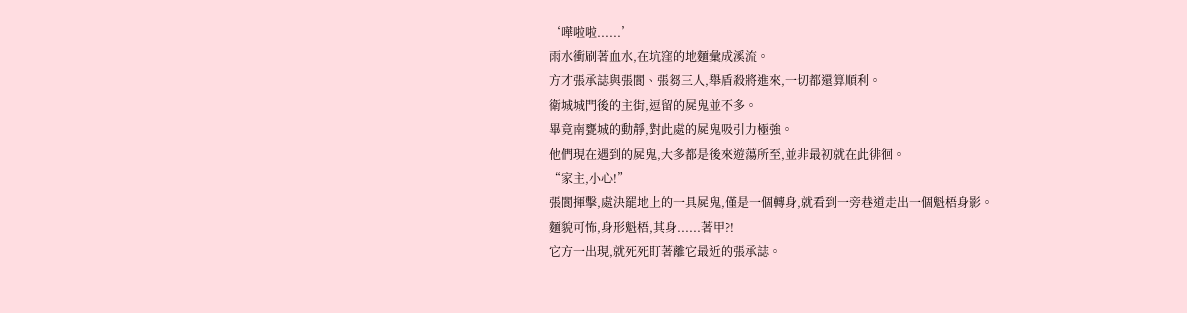‘嘩啦啦......’
雨水衝刷著血水,在坑窪的地麵彙成溪流。
方才張承誌與張閬、張芻三人,舉盾殺將進來,一切都還算順利。
衛城城門後的主街,逗留的屍鬼並不多。
畢竟南甕城的動靜,對此處的屍鬼吸引力極強。
他們現在遇到的屍鬼,大多都是後來遊蕩所至,並非最初就在此徘徊。
“家主,小心!”
張閬揮擊,處決罷地上的一具屍鬼,僅是一個轉身,就看到一旁巷道走出一個魁梧身影。
麵貌可怖,身形魁梧,其身......著甲?!
它方一出現,就死死盯著離它最近的張承誌。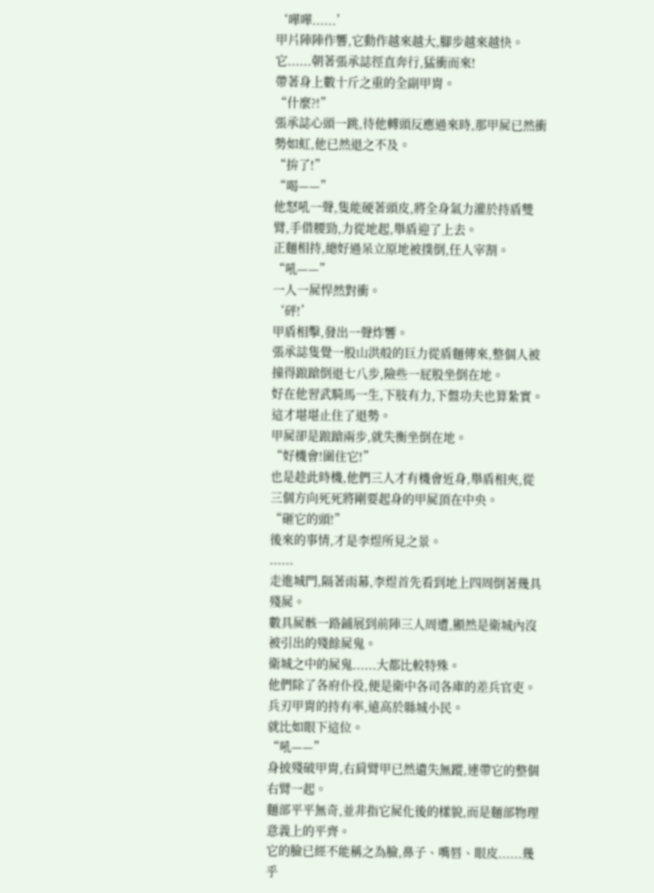‘嘩嘩......’
甲片陣陣作響,它動作越來越大,腳步越來越快。
它......朝著張承誌徑直奔行,猛衝而來!
帶著身上數十斤之重的全副甲胄。
“什麼?!”
張承誌心頭一跳,待他轉頭反應過來時,那甲屍已然衝勢如虹,他已然退之不及。
“拚了!”
“喝——”
他怒吼一聲,隻能硬著頭皮,將全身氣力灌於持盾雙臂,手借腰勁,力從地起,舉盾迎了上去。
正麵相持,總好過呆立原地被撲倒,任人宰割。
“吼——”
一人一屍悍然對衝。
‘砰!’
甲盾相擊,發出一聲炸響。
張承誌隻覺一股山洪般的巨力從盾麵傳來,整個人被撞得踉蹌倒退七八步,險些一屁股坐倒在地。
好在他習武騎馬一生,下肢有力,下盤功夫也算紮實。
這才堪堪止住了退勢。
甲屍卻是踉蹌兩步,就失衡坐倒在地。
“好機會!圍住它!”
也是趁此時機,他們三人才有機會近身,舉盾相夾,從三個方向死死將剛要起身的甲屍頂在中央。
“砸它的頭!”
後來的事情,才是李煜所見之景。
......
走進城門,隔著雨幕,李煜首先看到地上四周倒著幾具殘屍。
數具屍骸一路鋪展到前陣三人周遭,顯然是衛城內沒被引出的殘餘屍鬼。
衛城之中的屍鬼......大都比較特殊。
他們除了各府仆役,便是衛中各司各庫的差兵官吏。
兵刃甲胄的持有率,遠高於縣城小民。
就比如眼下這位。
“吼——”
身披殘破甲胄,右肩臂甲已然遺失無蹤,連帶它的整個右臂一起。
麵部平平無奇,並非指它屍化後的樣貌,而是麵部物理意義上的平齊。
它的臉已經不能稱之為臉,鼻子、嘴唇、眼皮......幾乎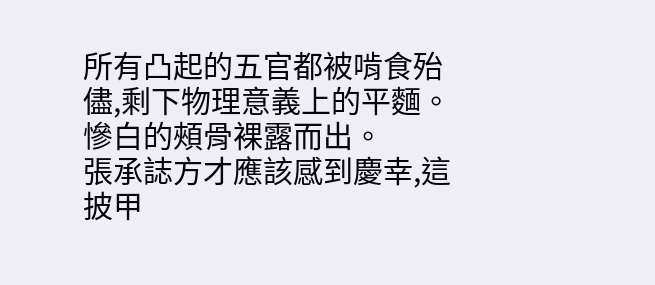所有凸起的五官都被啃食殆儘,剩下物理意義上的平麵。
慘白的頰骨裸露而出。
張承誌方才應該感到慶幸,這披甲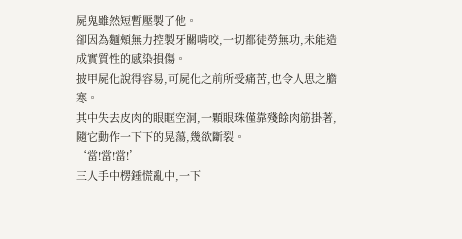屍鬼雖然短暫壓製了他。
卻因為麵頰無力控製牙關啃咬,一切都徒勞無功,未能造成實質性的感染損傷。
披甲屍化說得容易,可屍化之前所受痛苦,也令人思之膽寒。
其中失去皮肉的眼眶空洞,一顆眼珠僅靠殘餘肉筋掛著,隨它動作一下下的晃蕩,幾欲斷裂。
‘當!當!當!’
三人手中楞錘慌亂中,一下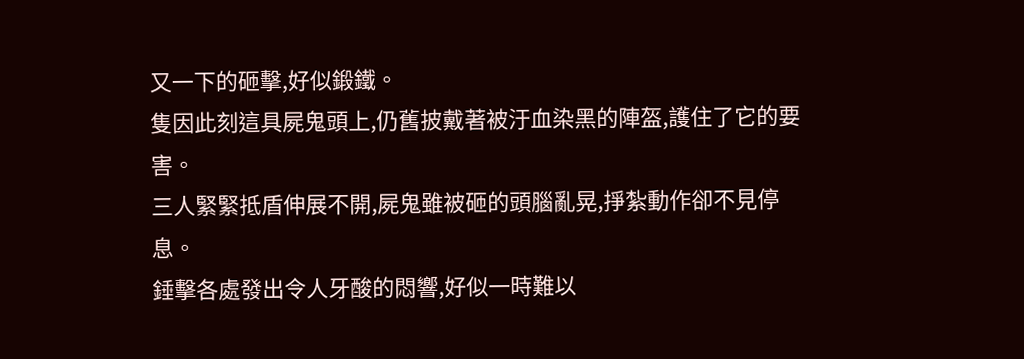又一下的砸擊,好似鍛鐵。
隻因此刻這具屍鬼頭上,仍舊披戴著被汙血染黑的陣盔,護住了它的要害。
三人緊緊抵盾伸展不開,屍鬼雖被砸的頭腦亂晃,掙紮動作卻不見停息。
錘擊各處發出令人牙酸的悶響,好似一時難以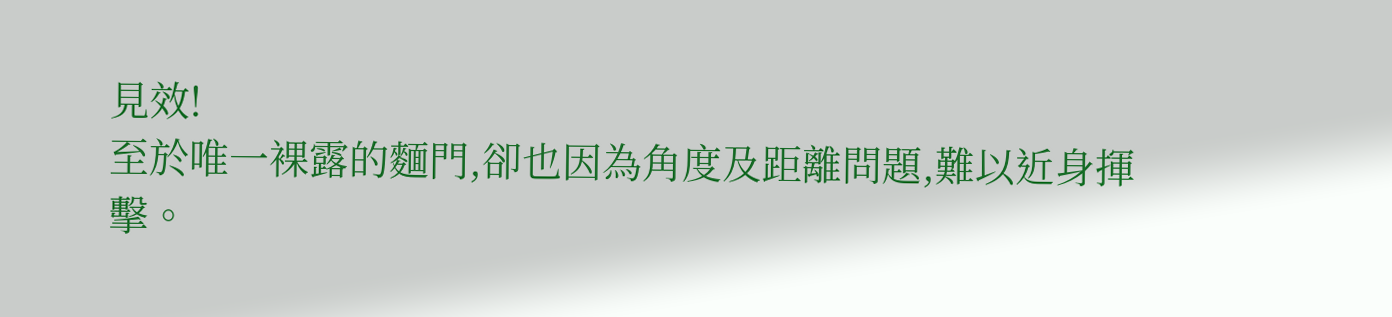見效!
至於唯一裸露的麵門,卻也因為角度及距離問題,難以近身揮擊。